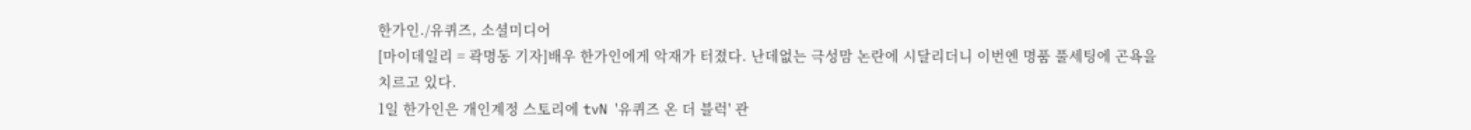한가인./유퀴즈, 소셜미디어
[마이데일리 = 곽명동 기자]배우 한가인에게 악재가 터졌다. 난데없는 극성맘 논란에 시달리더니 이번엔 명품 풀세팅에 곤욕을 치르고 있다.
1일 한가인은 개인계정 스토리에 tvN '유퀴즈 온 더 블럭' 관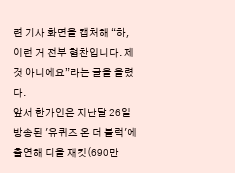련 기사 화면을 캡처해 “하, 이런 거 전부 협찬입니다. 제 것 아니에요”라는 글을 올렸다.
앞서 한가인은 지난달 26일 방송된 '유퀴즈 온 더 블럭'에 출연해 디올 재킷(690만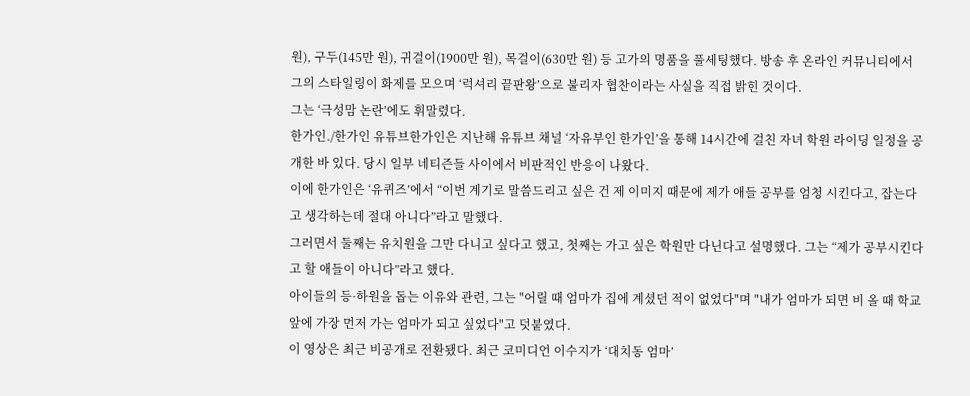원), 구두(145만 원), 귀걸이(1900만 원), 목걸이(630만 원) 등 고가의 명품을 풀세팅했다. 방송 후 온라인 커뮤니티에서 그의 스타일링이 화제를 모으며 ‘럭셔리 끝판왕’으로 불리자 협찬이라는 사실을 직접 밝힌 것이다.
그는 ‘극성맘 논란’에도 휘말렸다.
한가인./한가인 유튜브한가인은 지난해 유튜브 채널 ‘자유부인 한가인’을 통해 14시간에 걸친 자녀 학원 라이딩 일정을 공개한 바 있다. 당시 일부 네티즌들 사이에서 비판적인 반응이 나왔다.
이에 한가인은 ‘유퀴즈’에서 “이번 계기로 말씀드리고 싶은 건 제 이미지 때문에 제가 애들 공부를 엄청 시킨다고, 잡는다고 생각하는데 절대 아니다”라고 말했다.
그러면서 둘째는 유치원을 그만 다니고 싶다고 했고, 첫째는 가고 싶은 학원만 다닌다고 설명했다. 그는 “제가 공부시킨다고 할 애들이 아니다”라고 했다.
아이들의 등·하원을 돕는 이유와 관련, 그는 "어릴 때 엄마가 집에 계셨던 적이 없었다"며 "내가 엄마가 되면 비 올 때 학교 앞에 가장 먼저 가는 엄마가 되고 싶었다"고 덧붙였다.
이 영상은 최근 비공개로 전환됐다. 최근 코미디언 이수지가 ‘대치동 엄마’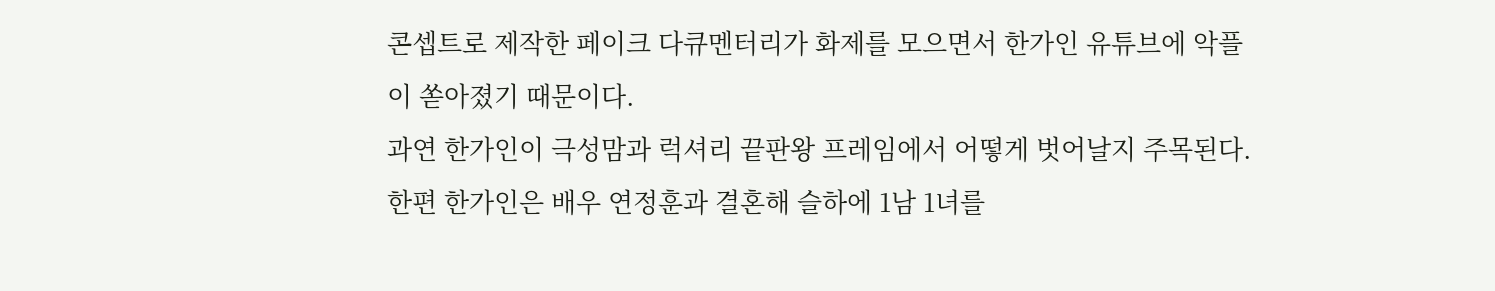콘셉트로 제작한 페이크 다큐멘터리가 화제를 모으면서 한가인 유튜브에 악플이 쏟아졌기 때문이다.
과연 한가인이 극성맘과 럭셔리 끝판왕 프레임에서 어떻게 벗어날지 주목된다.
한편 한가인은 배우 연정훈과 결혼해 슬하에 1남 1녀를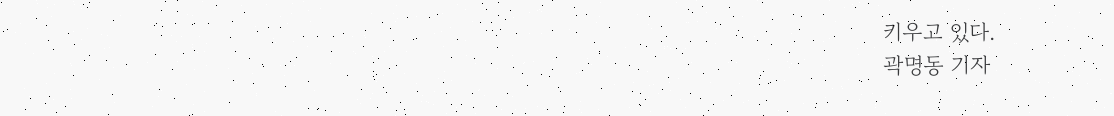키우고 있다.
곽명동 기자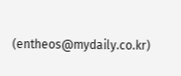(entheos@mydaily.co.kr)